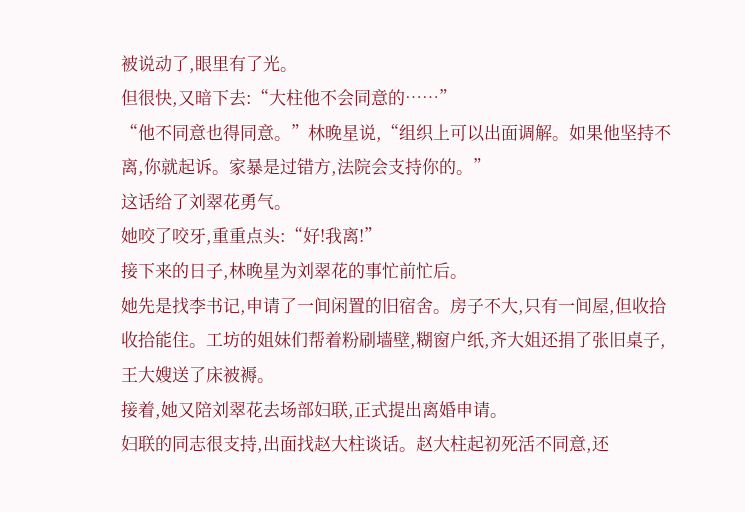被说动了,眼里有了光。
但很快,又暗下去:“大柱他不会同意的……”
“他不同意也得同意。”林晚星说,“组织上可以出面调解。如果他坚持不离,你就起诉。家暴是过错方,法院会支持你的。”
这话给了刘翠花勇气。
她咬了咬牙,重重点头:“好!我离!”
接下来的日子,林晚星为刘翠花的事忙前忙后。
她先是找李书记,申请了一间闲置的旧宿舍。房子不大,只有一间屋,但收拾收拾能住。工坊的姐妹们帮着粉刷墙壁,糊窗户纸,齐大姐还捐了张旧桌子,王大嫂送了床被褥。
接着,她又陪刘翠花去场部妇联,正式提出离婚申请。
妇联的同志很支持,出面找赵大柱谈话。赵大柱起初死活不同意,还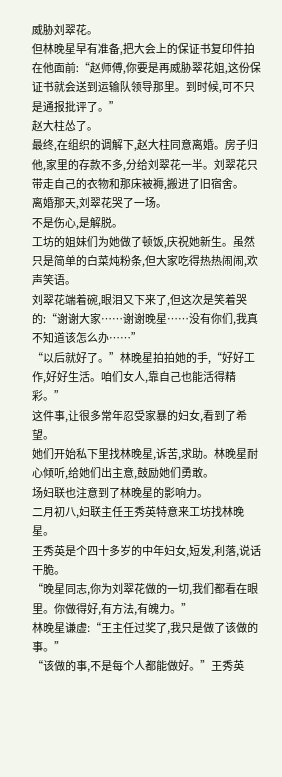威胁刘翠花。
但林晚星早有准备,把大会上的保证书复印件拍在他面前:“赵师傅,你要是再威胁翠花姐,这份保证书就会送到运输队领导那里。到时候,可不只是通报批评了。”
赵大柱怂了。
最终,在组织的调解下,赵大柱同意离婚。房子归他,家里的存款不多,分给刘翠花一半。刘翠花只带走自己的衣物和那床被褥,搬进了旧宿舍。
离婚那天,刘翠花哭了一场。
不是伤心,是解脱。
工坊的姐妹们为她做了顿饭,庆祝她新生。虽然只是简单的白菜炖粉条,但大家吃得热热闹闹,欢声笑语。
刘翠花端着碗,眼泪又下来了,但这次是笑着哭的:“谢谢大家……谢谢晚星……没有你们,我真不知道该怎么办……”
“以后就好了。”林晚星拍拍她的手,“好好工作,好好生活。咱们女人,靠自己也能活得精彩。”
这件事,让很多常年忍受家暴的妇女,看到了希望。
她们开始私下里找林晚星,诉苦,求助。林晚星耐心倾听,给她们出主意,鼓励她们勇敢。
场妇联也注意到了林晚星的影响力。
二月初八,妇联主任王秀英特意来工坊找林晚星。
王秀英是个四十多岁的中年妇女,短发,利落,说话干脆。
“晚星同志,你为刘翠花做的一切,我们都看在眼里。你做得好,有方法,有魄力。”
林晚星谦虚:“王主任过奖了,我只是做了该做的事。”
“该做的事,不是每个人都能做好。”王秀英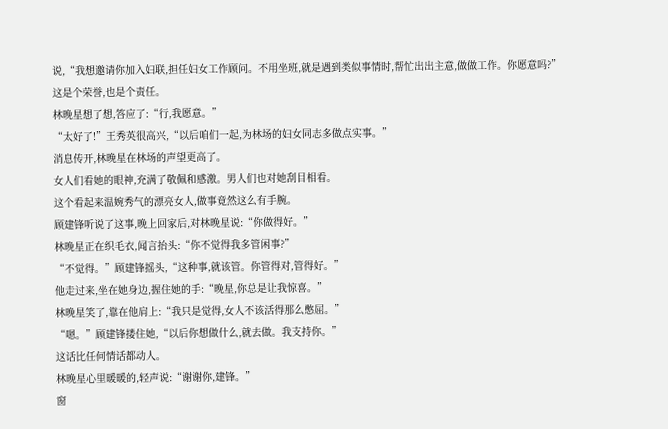说,“我想邀请你加入妇联,担任妇女工作顾问。不用坐班,就是遇到类似事情时,帮忙出出主意,做做工作。你愿意吗?”
这是个荣誉,也是个责任。
林晚星想了想,答应了:“行,我愿意。”
“太好了!”王秀英很高兴,“以后咱们一起,为林场的妇女同志多做点实事。”
消息传开,林晚星在林场的声望更高了。
女人们看她的眼神,充满了敬佩和感激。男人们也对她刮目相看。
这个看起来温婉秀气的漂亮女人,做事竟然这么有手腕。
顾建锋听说了这事,晚上回家后,对林晚星说:“你做得好。”
林晚星正在织毛衣,闻言抬头:“你不觉得我多管闲事?”
“不觉得。”顾建锋摇头,“这种事,就该管。你管得对,管得好。”
他走过来,坐在她身边,握住她的手:“晚星,你总是让我惊喜。”
林晚星笑了,靠在他肩上:“我只是觉得,女人不该活得那么憋屈。”
“嗯。”顾建锋搂住她,“以后你想做什么,就去做。我支持你。”
这话比任何情话都动人。
林晚星心里暖暖的,轻声说:“谢谢你,建锋。”
窗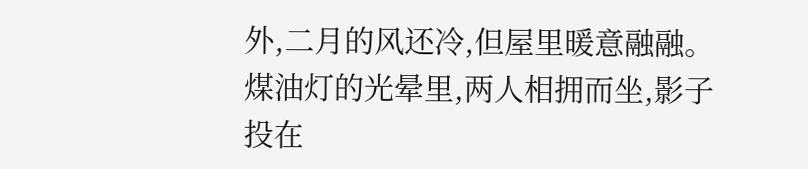外,二月的风还冷,但屋里暖意融融。
煤油灯的光晕里,两人相拥而坐,影子投在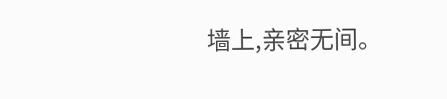墙上,亲密无间。